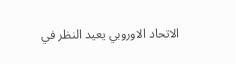الاتحاد الاوروبي يعيد النظر في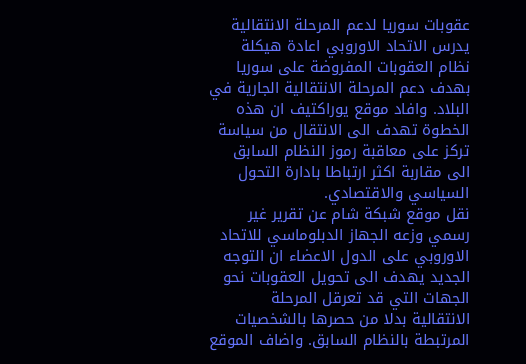عقوبات سوريا لدعم المرحلة الانتقالية
يدرس الاتحاد الاوروبي اعادة هيكلة نظام العقوبات المفروضة على سوريا بهدف دعم المرحلة الانتقالية الجارية في البلاد. وافاد موقع يوراكتيف ان هذه الخطوة تهدف الى الانتقال من سياسة تركز على معاقبة رموز النظام السابق الى مقاربة اكثر ارتباطا بادارة التحول السياسي والاقتصادي.
نقل موقع شبكة شام عن تقرير غير رسمي وزعه الجهاز الدبلوماسي للاتحاد الاوروبي على الدول الاعضاء ان التوجه الجديد يهدف الى تحويل العقوبات نحو الجهات التي قد تعرقل المرحلة الانتقالية بدلا من حصرها بالشخصيات المرتبطة بالنظام السابق. واضاف الموقع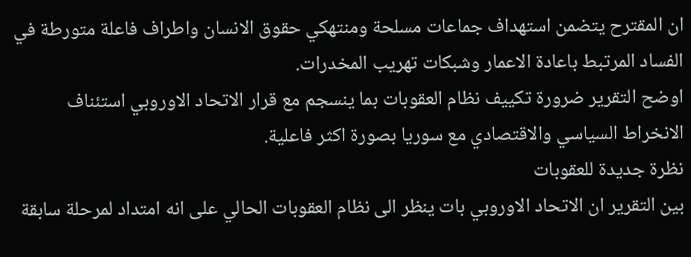ان المقترح يتضمن استهداف جماعات مسلحة ومنتهكي حقوق الانسان واطراف فاعلة متورطة في الفساد المرتبط باعادة الاعمار وشبكات تهريب المخدرات.
اوضح التقرير ضرورة تكييف نظام العقوبات بما ينسجم مع قرار الاتحاد الاوروبي استئناف الانخراط السياسي والاقتصادي مع سوريا بصورة اكثر فاعلية.
نظرة جديدة للعقوبات
بين التقرير ان الاتحاد الاوروبي بات ينظر الى نظام العقوبات الحالي على انه امتداد لمرحلة سابقة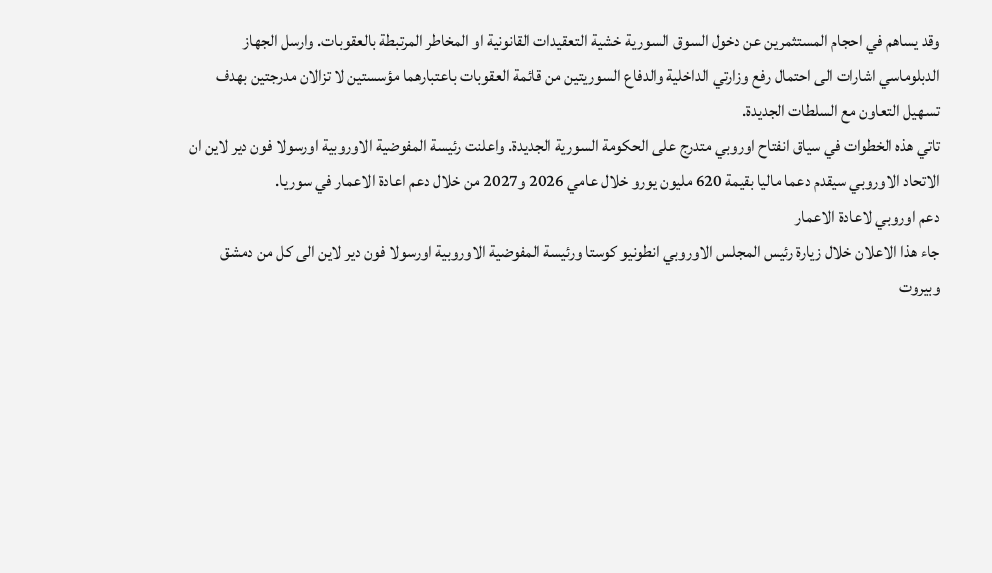وقد يساهم في احجام المستثمرين عن دخول السوق السورية خشية التعقيدات القانونية او المخاطر المرتبطة بالعقوبات. وارسل الجهاز الدبلوماسي اشارات الى احتمال رفع وزارتي الداخلية والدفاع السوريتين من قائمة العقوبات باعتبارهما مؤسستين لا تزالان مدرجتين بهدف تسهيل التعاون مع السلطات الجديدة.
تاتي هذه الخطوات في سياق انفتاح اوروبي متدرج على الحكومة السورية الجديدة. واعلنت رئيسة المفوضية الاوروبية اورسولا فون دير لاين ان الاتحاد الاوروبي سيقدم دعما ماليا بقيمة 620 مليون يورو خلال عامي 2026 و2027 من خلال دعم اعادة الاعمار في سوريا.
دعم اوروبي لاعادة الاعمار
جاء هذا الاعلان خلال زيارة رئيس المجلس الاوروبي انطونيو كوستا ورئيسة المفوضية الاوروبية اورسولا فون دير لاين الى كل من دمشق وبيروت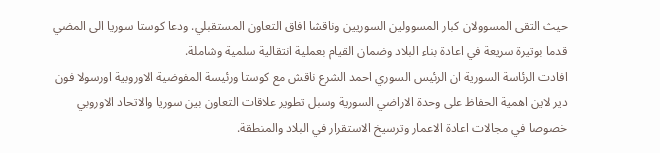حيث التقى المسوولان كبار المسوولين السوريين وناقشا افاق التعاون المستقبلي. ودعا كوستا سوريا الى المضي قدما بوتيرة سريعة في اعادة بناء البلاد وضمان القيام بعملية انتقالية سلمية وشاملة.
افادت الرئاسة السورية ان الرئيس السوري احمد الشرع ناقش مع كوستا ورئيسة المفوضية الاوروبية اورسولا فون دير لاين اهمية الحفاظ على وحدة الاراضي السورية وسبل تطوير علاقات التعاون بين سوريا والاتحاد الاوروبي خصوصا في مجالات اعادة الاعمار وترسيخ الاستقرار في البلاد والمنطقة.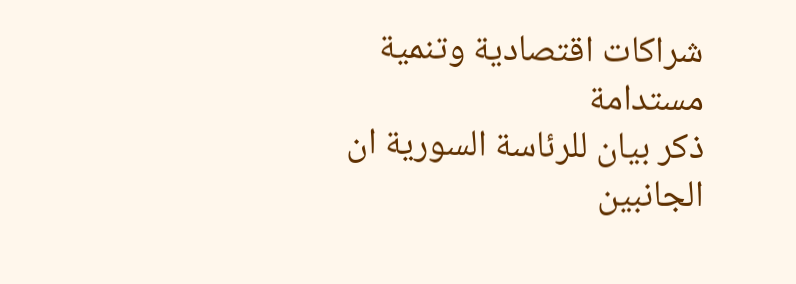شراكات اقتصادية وتنمية مستدامة
ذكر بيان للرئاسة السورية ان الجانبين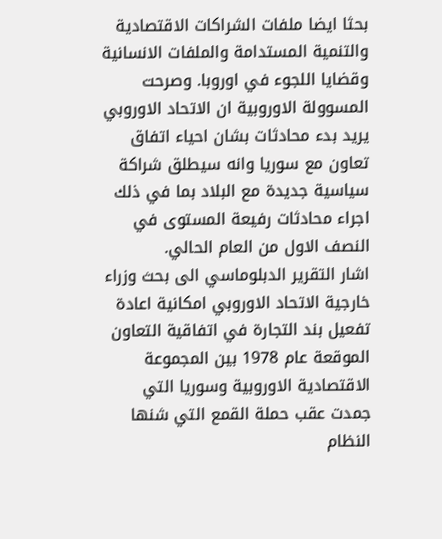بحثا ايضا ملفات الشراكات الاقتصادية والتنمية المستدامة والملفات الانسانية وقضايا اللجوء في اوروبا. وصرحت المسوولة الاوروبية ان الاتحاد الاوروبي يريد بدء محادثات بشان احياء اتفاق تعاون مع سوريا وانه سيطلق شراكة سياسية جديدة مع البلاد بما في ذلك اجراء محادثات رفيعة المستوى في النصف الاول من العام الحالي.
اشار التقرير الدبلوماسي الى بحث وزراء خارجية الاتحاد الاوروبي امكانية اعادة تفعيل بند التجارة في اتفاقية التعاون الموقعة عام 1978 بين المجموعة الاقتصادية الاوروبية وسوريا التي جمدت عقب حملة القمع التي شنها النظام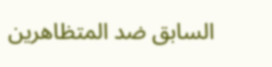السابق ضد المتظاهرين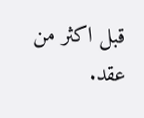قبل اكثر من عقد.